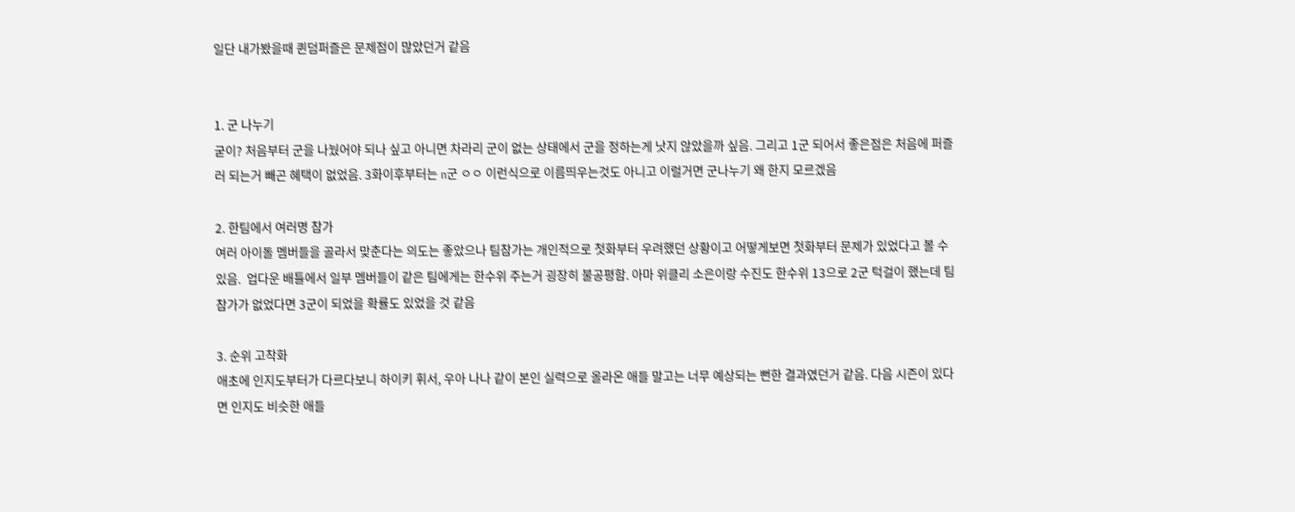일단 내가봤을때 퀸덤퍼즐은 문제점이 많았던거 같음


1. 군 나누기
굳이? 처음부터 군을 나눴어야 되나 싶고 아니면 차라리 군이 없는 상태에서 군을 정하는게 낫지 않았을까 싶음. 그리고 1군 되어서 좋은점은 처음에 퍼즐러 되는거 빼곤 혜택이 없었음. 3화이후부터는 n군 ㅇㅇ 이런식으로 이름띄우는것도 아니고 이럴거면 군나누기 왜 한지 모르겠음

2. 한팀에서 여러명 참가
여러 아이돌 멤버들을 골라서 맞춘다는 의도는 좋았으나 팀참가는 개인적으로 첫화부터 우려했던 상황이고 어떻게보면 첫화부터 문제가 있었다고 볼 수 있음.  업다운 배틀에서 일부 멤버들이 같은 팀에게는 한수위 주는거 굉장히 불공평함. 아마 위클리 소은이랑 수진도 한수위 13으로 2군 턱걸이 했는데 팀참가가 없었다면 3군이 되었을 확률도 있었을 것 같음

3. 순위 고착화
애초에 인지도부터가 다르다보니 하이키 휘서, 우아 나나 같이 본인 실력으로 올라온 애들 말고는 너무 예상되는 뻔한 결과였던거 같음. 다음 시즌이 있다면 인지도 비슷한 애들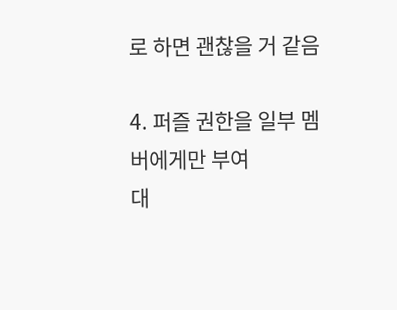로 하면 괜찮을 거 같음

4. 퍼즐 권한을 일부 멤버에게만 부여
대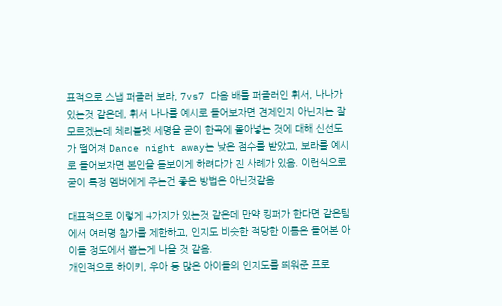표적으로 스냅 퍼즐러 보라, 7vs7 다음 배틀 퍼즐러인 휘서, 나나가 있는것 같은데, 휘서 나나를 예시로 들어보자면 견제인지 아닌지는 잘 모르겠는데 체리블렛 세명을 굳이 한곡에 몰아넣는 것에 대해 신선도가 떨어져 Dance night away는 낮은 점수를 받았고, 보라를 예시로 들어보자면 본인을 돋보이게 하려다가 진 사례가 있음. 이런식으로 굳이 특정 멤버에게 주는건 좋은 방법은 아닌것같음

대표적으로 이렇게 4가지가 있는것 같은데 만약 킹퍼가 한다면 같은팀에서 여러명 참가를 제한하고, 인지도 비슷한 적당한 이름은 들어본 아이돌 정도에서 뽑는게 나을 것 같음.
개인적으로 하이키, 우아 등 많은 아이돌의 인지도를 띄워준 프로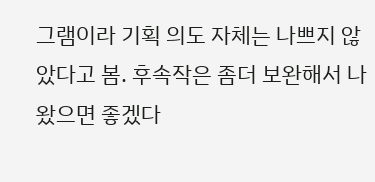그램이라 기획 의도 자체는 나쁘지 않았다고 봄. 후속작은 좀더 보완해서 나왔으면 좋겠다